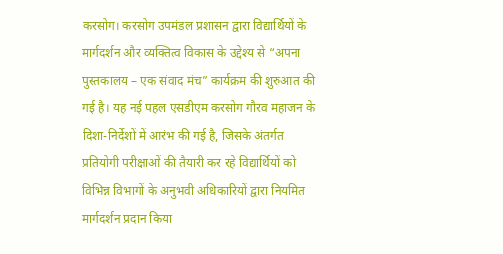करसोग। करसोग उपमंडल प्रशासन द्वारा विद्यार्थियों के मार्गदर्शन और व्यक्तित्व विकास के उद्देश्य से “अपना पुस्तकालय – एक संवाद मंच” कार्यक्रम की शुरुआत की गई है। यह नई पहल एसडीएम करसोग गौरव महाजन के दिशा-निर्देशों में आरंभ की गई है, जिसके अंतर्गत प्रतियोगी परीक्षाओं की तैयारी कर रहे विद्यार्थियों को विभिन्न विभागों के अनुभवी अधिकारियों द्वारा नियमित मार्गदर्शन प्रदान किया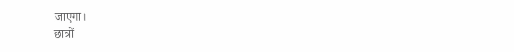जाएगा।
छात्रों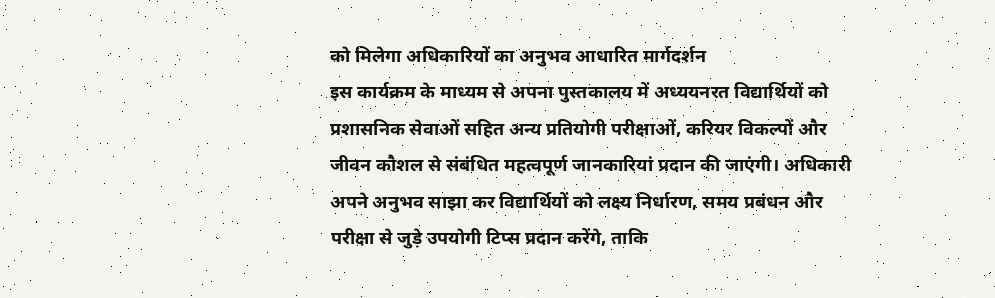को मिलेगा अधिकारियों का अनुभव आधारित मार्गदर्शन
इस कार्यक्रम के माध्यम से अपना पुस्तकालय में अध्ययनरत विद्यार्थियों को प्रशासनिक सेवाओं सहित अन्य प्रतियोगी परीक्षाओं, करियर विकल्पों और जीवन कौशल से संबंधित महत्वपूर्ण जानकारियां प्रदान की जाएंगी। अधिकारी अपने अनुभव साझा कर विद्यार्थियों को लक्ष्य निर्धारण, समय प्रबंधन और परीक्षा से जुड़े उपयोगी टिप्स प्रदान करेंगे, ताकि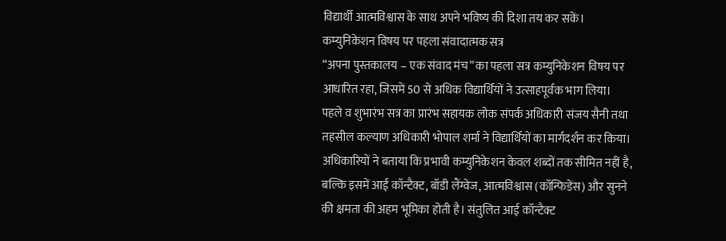विद्यार्थी आत्मविश्वास के साथ अपने भविष्य की दिशा तय कर सकें।
कम्युनिकेशन विषय पर पहला संवादात्मक सत्र
“अपना पुस्तकालय – एक संवाद मंच” का पहला सत्र कम्युनिकेशन विषय पर आधारित रहा, जिसमें 50 से अधिक विद्यार्थियों ने उत्साहपूर्वक भाग लिया।
पहले व शुभारंभ सत्र का प्रारंभ सहायक लोक संपर्क अधिकारी संजय सैनी तथा तहसील कल्याण अधिकारी भोपाल शर्मा ने विद्यार्थियों का मार्गदर्शन कर किया।
अधिकारियों ने बताया कि प्रभावी कम्युनिकेशन केवल शब्दों तक सीमित नहीं है, बल्कि इसमें आई कॉन्टैक्ट, बॉडी लैंग्वेज, आत्मविश्वास (कॉन्फिडेंस) और सुनने की क्षमता की अहम भूमिका होती है। संतुलित आई कॉन्टैक्ट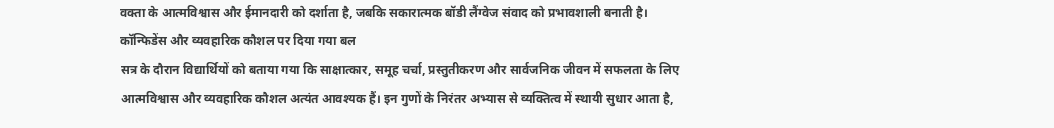वक्ता के आत्मविश्वास और ईमानदारी को दर्शाता है, जबकि सकारात्मक बॉडी लैंग्वेज संवाद को प्रभावशाली बनाती है।
कॉन्फिडेंस और व्यवहारिक कौशल पर दिया गया बल
सत्र के दौरान विद्यार्थियों को बताया गया कि साक्षात्कार, समूह चर्चा, प्रस्तुतीकरण और सार्वजनिक जीवन में सफलता के लिए आत्मविश्वास और व्यवहारिक कौशल अत्यंत आवश्यक हैं। इन गुणों के निरंतर अभ्यास से व्यक्तित्व में स्थायी सुधार आता है,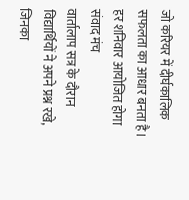जो करियर में दीर्घकालिक सफलता का आधार बनता है।
हर शनिवार आयोजित होगा संवाद मंच
वार्तालाप सत्र के दौरान विद्यार्थियों ने अपने प्रश्न रखे, जिनका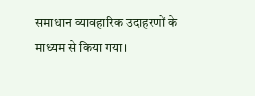समाधान व्यावहारिक उदाहरणों के माध्यम से किया गया।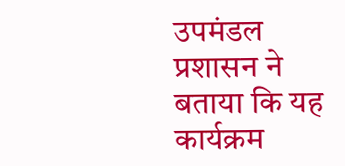उपमंडल प्रशासन ने बताया कि यह कार्यक्रम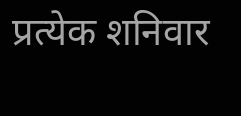प्रत्येक शनिवार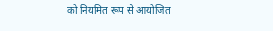को नियमित रूप से आयोजित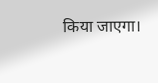किया जाएगा।